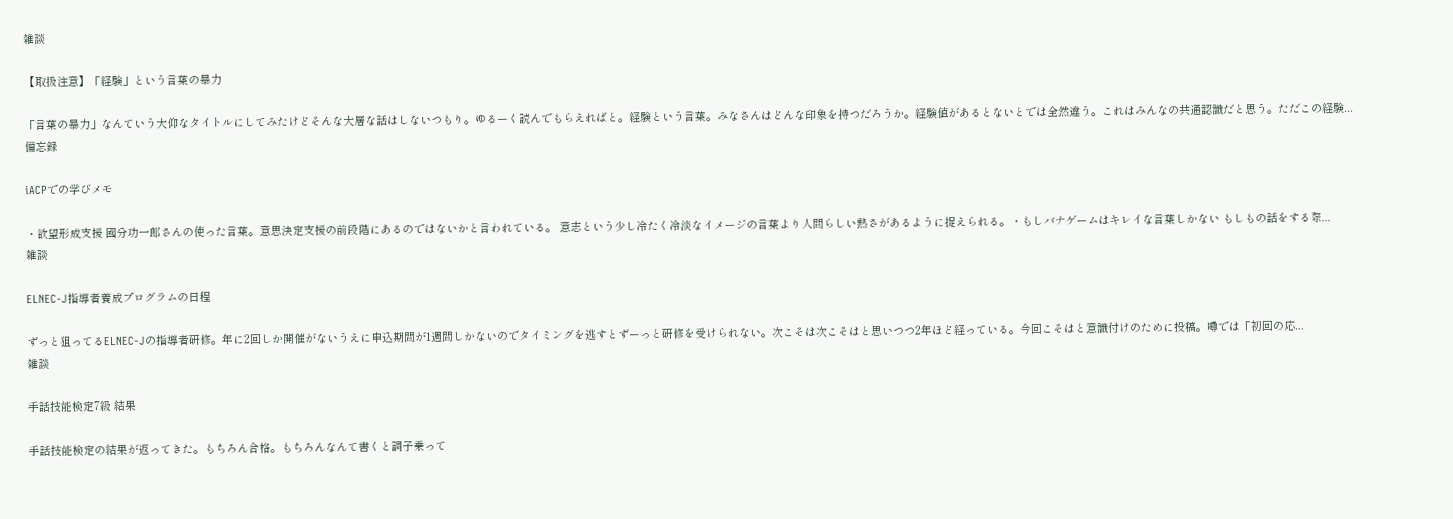雑談

【取扱注意】「経験」という言葉の暴力

「言葉の暴力」なんていう大仰なタイトルにしてみたけどそんな大層な話はしないつもり。ゆるーく読んでもらえればと。経験という言葉。みなさんはどんな印象を持つだろうか。経験値があるとないとでは全然違う。これはみんなの共通認識だと思う。ただこの経験...
備忘録

iACPでの学びメモ

・欲望形成支援 國分功一郎さんの使った言葉。意思決定支援の前段階にあるのではないかと言われている。 意志という少し冷たく冷淡なイメージの言葉より人間らしい熱さがあるように捉えられる。・もしバナゲームはキレイな言葉しかない もしもの話をする際...
雑談

ELNEC-J指導者養成プログラムの日程

ずっと狙ってるELNEC-Jの指導者研修。年に2回しか開催がないうえに申込期間が1週間しかないのでタイミングを逃すとずーっと研修を受けられない。次こそは次こそはと思いつつ2年ほど経っている。今回こそはと意識付けのために投稿。噂では「初回の応...
雑談

手話技能検定7級 結果

手話技能検定の結果が返ってきた。もちろん合格。もちろんなんて書くと調子乗って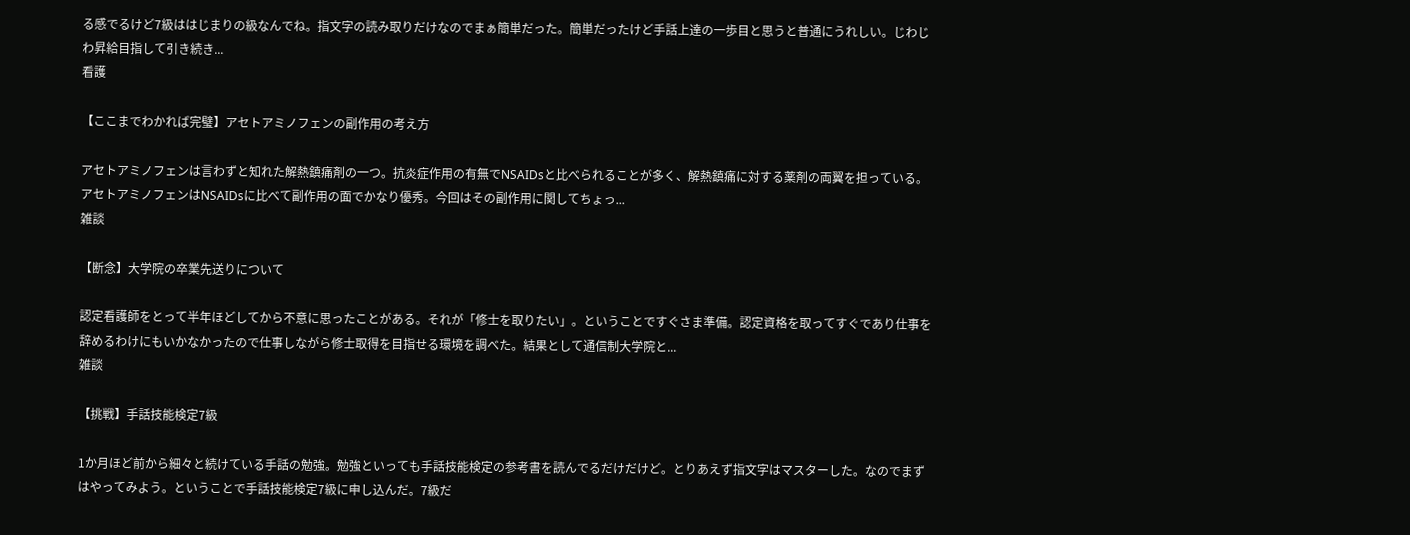る感でるけど7級ははじまりの級なんでね。指文字の読み取りだけなのでまぁ簡単だった。簡単だったけど手話上達の一歩目と思うと普通にうれしい。じわじわ昇給目指して引き続き...
看護

【ここまでわかれば完璧】アセトアミノフェンの副作用の考え方

アセトアミノフェンは言わずと知れた解熱鎮痛剤の一つ。抗炎症作用の有無でNSAIDsと比べられることが多く、解熱鎮痛に対する薬剤の両翼を担っている。アセトアミノフェンはNSAIDsに比べて副作用の面でかなり優秀。今回はその副作用に関してちょっ...
雑談

【断念】大学院の卒業先送りについて

認定看護師をとって半年ほどしてから不意に思ったことがある。それが「修士を取りたい」。ということですぐさま準備。認定資格を取ってすぐであり仕事を辞めるわけにもいかなかったので仕事しながら修士取得を目指せる環境を調べた。結果として通信制大学院と...
雑談

【挑戦】手話技能検定7級

1か月ほど前から細々と続けている手話の勉強。勉強といっても手話技能検定の参考書を読んでるだけだけど。とりあえず指文字はマスターした。なのでまずはやってみよう。ということで手話技能検定7級に申し込んだ。7級だ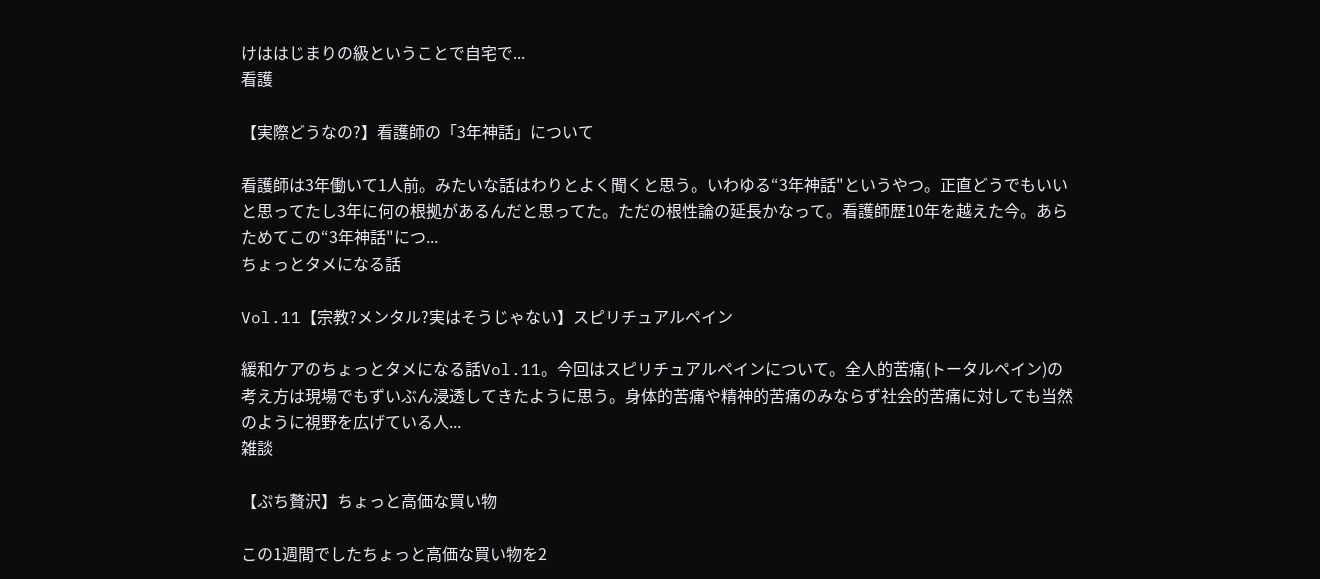けははじまりの級ということで自宅で...
看護

【実際どうなの?】看護師の「3年神話」について

看護師は3年働いて1人前。みたいな話はわりとよく聞くと思う。いわゆる“3年神話"というやつ。正直どうでもいいと思ってたし3年に何の根拠があるんだと思ってた。ただの根性論の延長かなって。看護師歴10年を越えた今。あらためてこの“3年神話"につ...
ちょっとタメになる話

Vol.11【宗教?メンタル?実はそうじゃない】スピリチュアルペイン

緩和ケアのちょっとタメになる話Vol.11。今回はスピリチュアルペインについて。全人的苦痛(トータルペイン)の考え方は現場でもずいぶん浸透してきたように思う。身体的苦痛や精神的苦痛のみならず社会的苦痛に対しても当然のように視野を広げている人...
雑談

【ぷち贅沢】ちょっと高価な買い物

この1週間でしたちょっと高価な買い物を2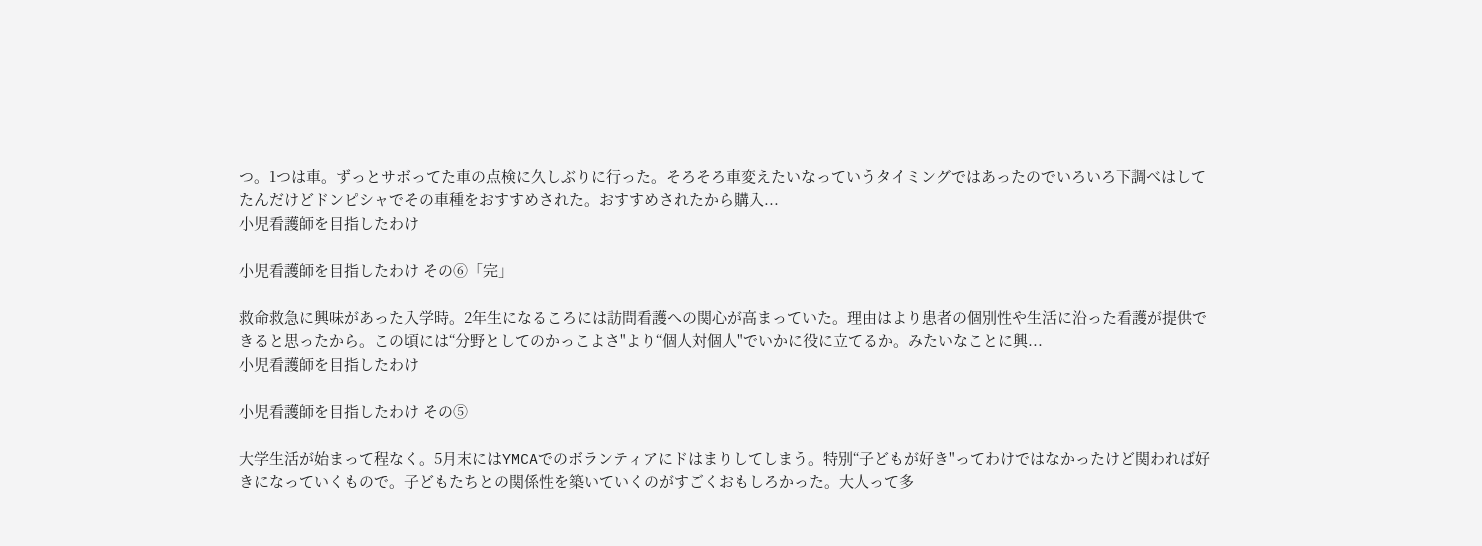つ。1つは車。ずっとサボってた車の点検に久しぶりに行った。そろそろ車変えたいなっていうタイミングではあったのでいろいろ下調べはしてたんだけどドンピシャでその車種をおすすめされた。おすすめされたから購入...
小児看護師を目指したわけ

小児看護師を目指したわけ その⑥「完」

救命救急に興味があった入学時。2年生になるころには訪問看護への関心が高まっていた。理由はより患者の個別性や生活に沿った看護が提供できると思ったから。この頃には“分野としてのかっこよさ"より“個人対個人"でいかに役に立てるか。みたいなことに興...
小児看護師を目指したわけ

小児看護師を目指したわけ その⑤

大学生活が始まって程なく。5月末にはYMCAでのボランティアにドはまりしてしまう。特別“子どもが好き"ってわけではなかったけど関われば好きになっていくもので。子どもたちとの関係性を築いていくのがすごくおもしろかった。大人って多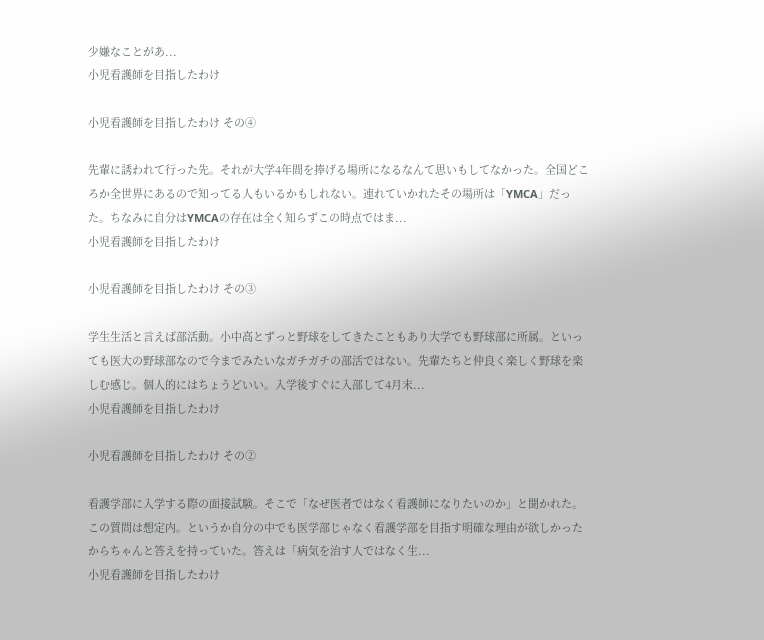少嫌なことがあ...
小児看護師を目指したわけ

小児看護師を目指したわけ その④

先輩に誘われて行った先。それが大学4年間を捧げる場所になるなんて思いもしてなかった。全国どころか全世界にあるので知ってる人もいるかもしれない。連れていかれたその場所は「YMCA」だった。ちなみに自分はYMCAの存在は全く知らずこの時点ではま...
小児看護師を目指したわけ

小児看護師を目指したわけ その③

学生生活と言えば部活動。小中高とずっと野球をしてきたこともあり大学でも野球部に所属。といっても医大の野球部なので今までみたいなガチガチの部活ではない。先輩たちと仲良く楽しく野球を楽しむ感じ。個人的にはちょうどいい。入学後すぐに入部して4月末...
小児看護師を目指したわけ

小児看護師を目指したわけ その②

看護学部に入学する際の面接試験。そこで「なぜ医者ではなく看護師になりたいのか」と聞かれた。この質問は想定内。というか自分の中でも医学部じゃなく看護学部を目指す明確な理由が欲しかったからちゃんと答えを持っていた。答えは「病気を治す人ではなく生...
小児看護師を目指したわけ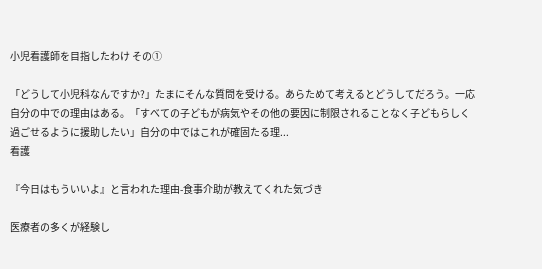小児看護師を目指したわけ その①

「どうして小児科なんですか?」たまにそんな質問を受ける。あらためて考えるとどうしてだろう。一応自分の中での理由はある。「すべての子どもが病気やその他の要因に制限されることなく子どもらしく過ごせるように援助したい」自分の中ではこれが確固たる理...
看護

『今日はもういいよ』と言われた理由-食事介助が教えてくれた気づき

医療者の多くが経験し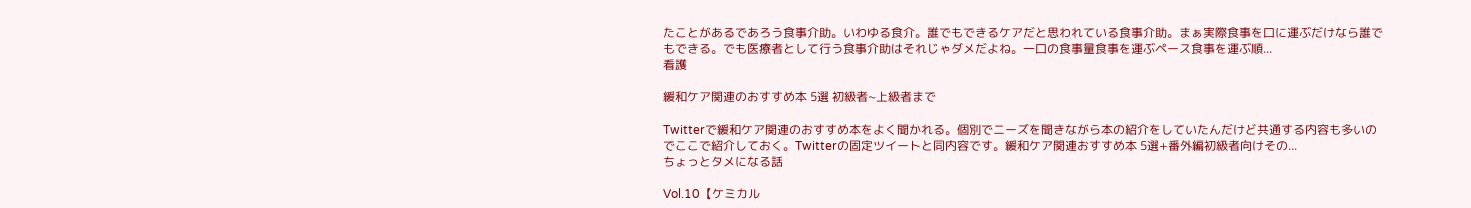たことがあるであろう食事介助。いわゆる食介。誰でもできるケアだと思われている食事介助。まぁ実際食事を口に運ぶだけなら誰でもできる。でも医療者として行う食事介助はそれじゃダメだよね。一口の食事量食事を運ぶペース食事を運ぶ順...
看護

緩和ケア関連のおすすめ本 5選 初級者~上級者まで

Twitterで緩和ケア関連のおすすめ本をよく聞かれる。個別でニーズを聞きながら本の紹介をしていたんだけど共通する内容も多いのでここで紹介しておく。Twitterの固定ツイートと同内容です。緩和ケア関連おすすめ本 5選+番外編初級者向けその...
ちょっとタメになる話

Vol.10【ケミカル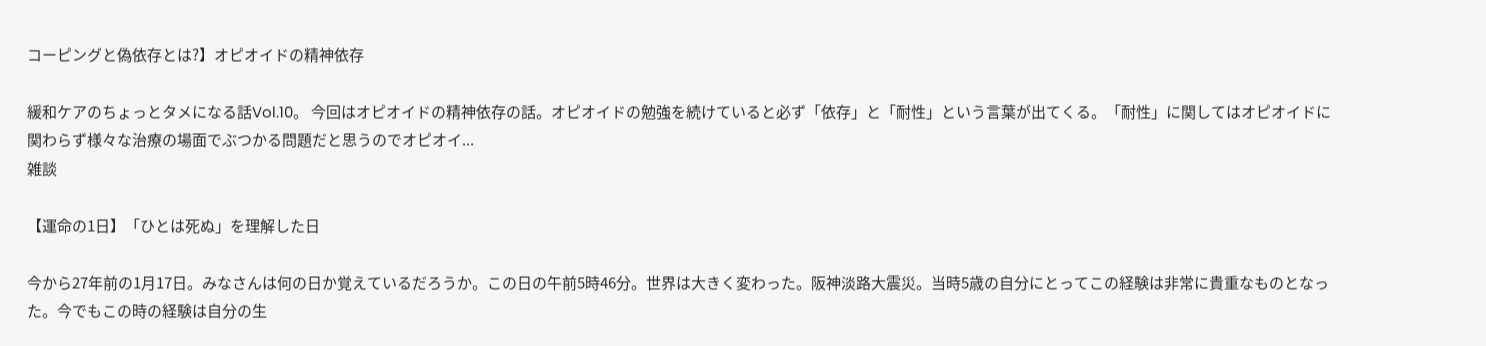コーピングと偽依存とは?】オピオイドの精神依存

緩和ケアのちょっとタメになる話Vol.10。 今回はオピオイドの精神依存の話。オピオイドの勉強を続けていると必ず「依存」と「耐性」という言葉が出てくる。「耐性」に関してはオピオイドに関わらず様々な治療の場面でぶつかる問題だと思うのでオピオイ...
雑談

【運命の1日】「ひとは死ぬ」を理解した日

今から27年前の1月17日。みなさんは何の日か覚えているだろうか。この日の午前5時46分。世界は大きく変わった。阪神淡路大震災。当時5歳の自分にとってこの経験は非常に貴重なものとなった。今でもこの時の経験は自分の生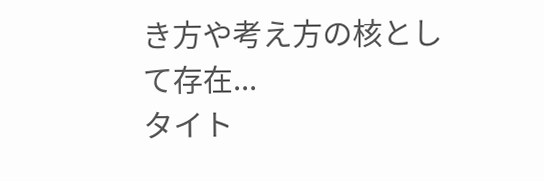き方や考え方の核として存在...
タイト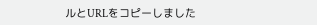ルとURLをコピーしました